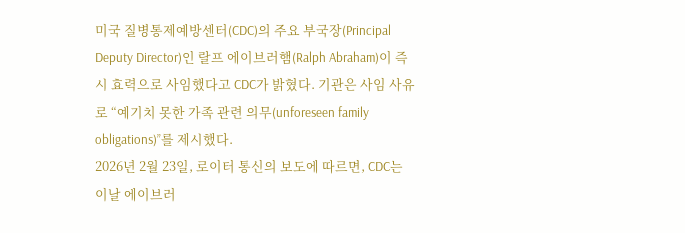미국 질병통제예방센터(CDC)의 주요 부국장(Principal Deputy Director)인 랄프 에이브러햄(Ralph Abraham)이 즉시 효력으로 사임했다고 CDC가 밝혔다. 기관은 사임 사유로 “예기치 못한 가족 관련 의무(unforeseen family obligations)”를 제시했다.
2026년 2월 23일, 로이터 통신의 보도에 따르면, CDC는 이날 에이브러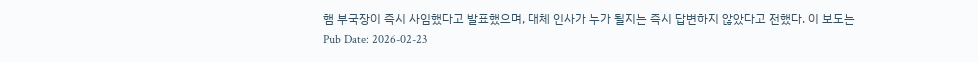햄 부국장이 즉시 사임했다고 발표했으며, 대체 인사가 누가 될지는 즉시 답변하지 않았다고 전했다. 이 보도는 Pub Date: 2026-02-23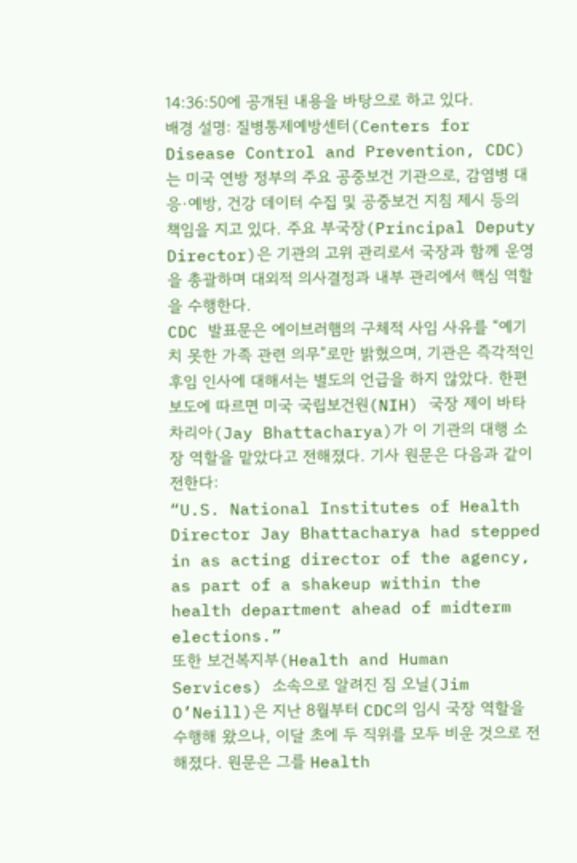14:36:50에 공개된 내용을 바탕으로 하고 있다.
배경 설명: 질병통제예방센터(Centers for Disease Control and Prevention, CDC)는 미국 연방 정부의 주요 공중보건 기관으로, 감염병 대응·예방, 건강 데이터 수집 및 공중보건 지침 제시 등의 책임을 지고 있다. 주요 부국장(Principal Deputy Director)은 기관의 고위 관리로서 국장과 함께 운영을 총괄하며 대외적 의사결정과 내부 관리에서 핵심 역할을 수행한다.
CDC 발표문은 에이브러햄의 구체적 사임 사유를 “예기치 못한 가족 관련 의무”로만 밝혔으며, 기관은 즉각적인 후임 인사에 대해서는 별도의 언급을 하지 않았다. 한편 보도에 따르면 미국 국립보건원(NIH) 국장 제이 바타차리아(Jay Bhattacharya)가 이 기관의 대행 소장 역할을 맡았다고 전해졌다. 기사 원문은 다음과 같이 전한다:
“U.S. National Institutes of Health Director Jay Bhattacharya had stepped in as acting director of the agency, as part of a shakeup within the health department ahead of midterm elections.”
또한 보건복지부(Health and Human Services) 소속으로 알려진 짐 오닐(Jim O’Neill)은 지난 8월부터 CDC의 임시 국장 역할을 수행해 왔으나, 이달 초에 두 직위를 모두 비운 것으로 전해졌다. 원문은 그를 Health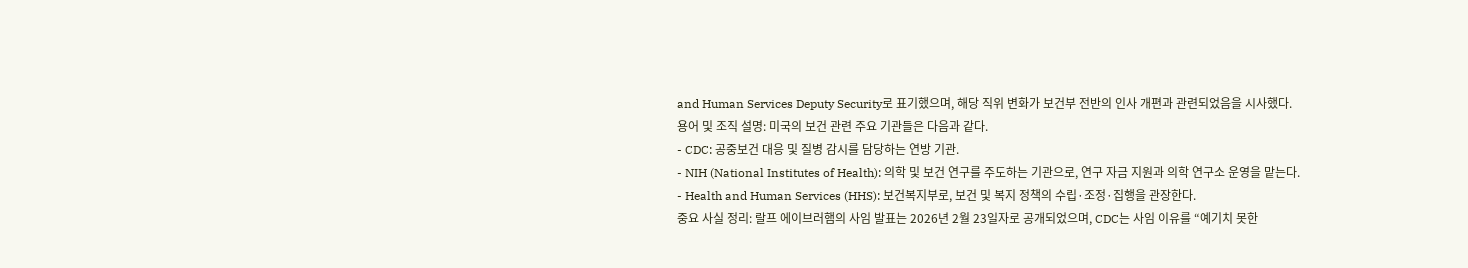and Human Services Deputy Security로 표기했으며, 해당 직위 변화가 보건부 전반의 인사 개편과 관련되었음을 시사했다.
용어 및 조직 설명: 미국의 보건 관련 주요 기관들은 다음과 같다.
- CDC: 공중보건 대응 및 질병 감시를 담당하는 연방 기관.
- NIH (National Institutes of Health): 의학 및 보건 연구를 주도하는 기관으로, 연구 자금 지원과 의학 연구소 운영을 맡는다.
- Health and Human Services (HHS): 보건복지부로, 보건 및 복지 정책의 수립·조정·집행을 관장한다.
중요 사실 정리: 랄프 에이브러햄의 사임 발표는 2026년 2월 23일자로 공개되었으며, CDC는 사임 이유를 “예기치 못한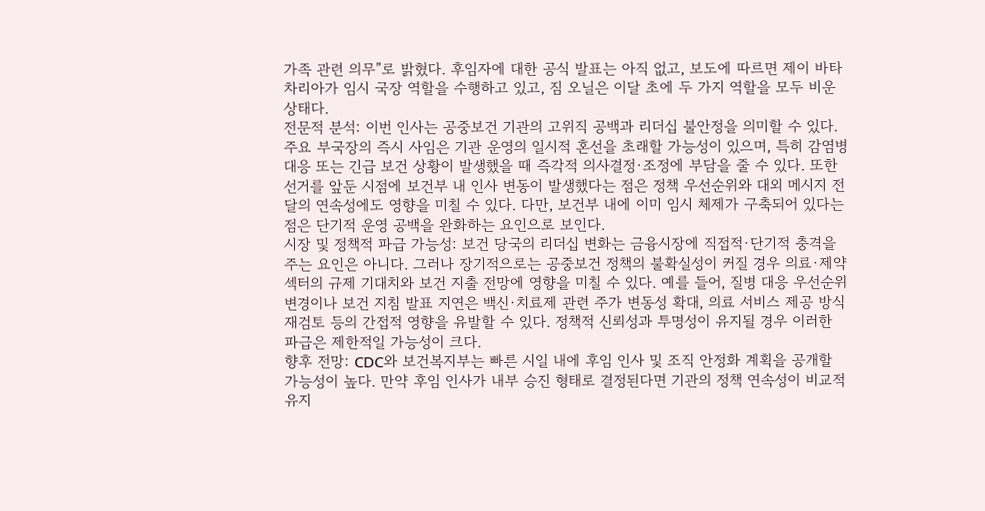가족 관련 의무”로 밝혔다. 후임자에 대한 공식 발표는 아직 없고, 보도에 따르면 제이 바타차리아가 임시 국장 역할을 수행하고 있고, 짐 오닐은 이달 초에 두 가지 역할을 모두 비운 상태다.
전문적 분석: 이번 인사는 공중보건 기관의 고위직 공백과 리더십 불안정을 의미할 수 있다. 주요 부국장의 즉시 사임은 기관 운영의 일시적 혼선을 초래할 가능성이 있으며, 특히 감염병 대응 또는 긴급 보건 상황이 발생했을 때 즉각적 의사결정·조정에 부담을 줄 수 있다. 또한 선거를 앞둔 시점에 보건부 내 인사 변동이 발생했다는 점은 정책 우선순위와 대외 메시지 전달의 연속성에도 영향을 미칠 수 있다. 다만, 보건부 내에 이미 임시 체제가 구축되어 있다는 점은 단기적 운영 공백을 완화하는 요인으로 보인다.
시장 및 정책적 파급 가능성: 보건 당국의 리더십 변화는 금융시장에 직접적·단기적 충격을 주는 요인은 아니다. 그러나 장기적으로는 공중보건 정책의 불확실성이 커질 경우 의료·제약 섹터의 규제 기대치와 보건 지출 전망에 영향을 미칠 수 있다. 예를 들어, 질병 대응 우선순위 변경이나 보건 지침 발표 지연은 백신·치료제 관련 주가 변동성 확대, 의료 서비스 제공 방식 재검토 등의 간접적 영향을 유발할 수 있다. 정책적 신뢰성과 투명성이 유지될 경우 이러한 파급은 제한적일 가능성이 크다.
향후 전망: CDC와 보건복지부는 빠른 시일 내에 후임 인사 및 조직 안정화 계획을 공개할 가능성이 높다. 만약 후임 인사가 내부 승진 형태로 결정된다면 기관의 정책 연속성이 비교적 유지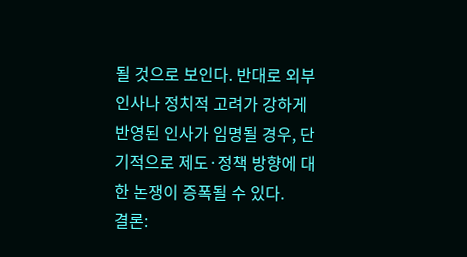될 것으로 보인다. 반대로 외부 인사나 정치적 고려가 강하게 반영된 인사가 임명될 경우, 단기적으로 제도·정책 방향에 대한 논쟁이 증폭될 수 있다.
결론: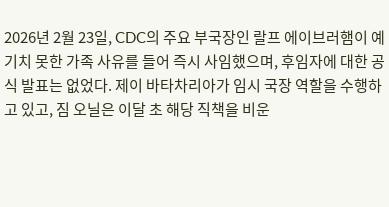2026년 2월 23일, CDC의 주요 부국장인 랄프 에이브러햄이 예기치 못한 가족 사유를 들어 즉시 사임했으며, 후임자에 대한 공식 발표는 없었다. 제이 바타차리아가 임시 국장 역할을 수행하고 있고, 짐 오닐은 이달 초 해당 직책을 비운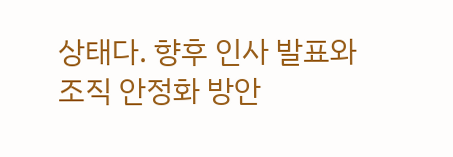상태다. 향후 인사 발표와 조직 안정화 방안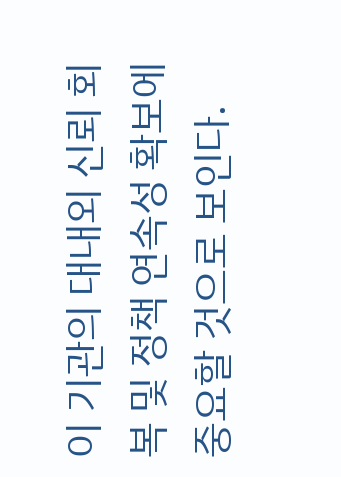이 기관의 대내외 신뢰 회복 및 정책 연속성 확보에 중요할 것으로 보인다.